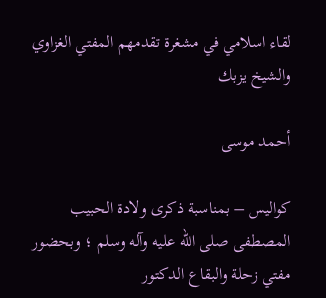لقاء اسلامي في مشغرة تقدمهم المفتي الغزاوي والشيخ يزبك

أحمد موسى

كواليس – بمناسبة ذكرى ولادة الحبيب المصطفى صلى الله عليه وآله وسلم ؛ وبحضور مفتي زحلة والبقاع الدكتور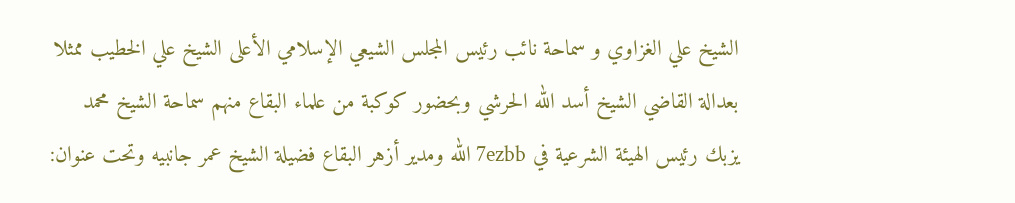الشيخ علي الغزاوي و سماحة نائب رئيس المجلس الشيعي الإسلامي الأعلى الشيخ علي الخطيب ممثلا بعدالة القاضي الشيخ أسد الله الحرشي وبحضور كوكبة من علماء البقاع منهم سماحة الشيخ محمد يزبك رئيس الهيئة الشرعية في 7ezbb الله ومدير أزهر البقاع فضيلة الشيخ عمر جانبيه وتحت عنوان: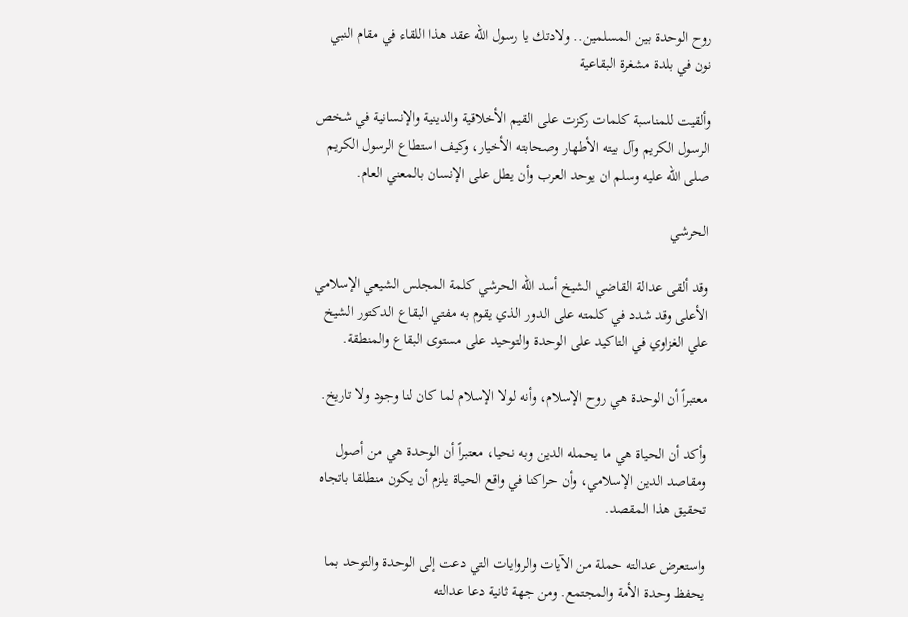روح الوحدة بين المسلمين.. ولادتك يا رسول الله عقد هذا اللقاء في مقام النبي نون في بلدة مشغرة البقاعية

وألقيت للمناسبة كلمات ركزت على القيم الأخلاقية والدينية والإنسانية في شخص الرسول الكريم وآل بيته الأطهار وصحابته الأخيار، وكيف استطاع الرسول الكريم صلى الله عليه وسلم ان يوحد العرب وأن يطل على الإنسان بالمعني العام.

الحرشي

وقد ألقى عدالة القاضي الشيخ أسد الله الحرشي كلمة المجلس الشيعي الإسلامي الأعلى وقد شدد في كلمته على الدور الذي يقوم به مفتي البقاع الدكتور الشيخ علي الغزاوي في التاكيد على الوحدة والتوحيد على مستوى البقاع والمنطقة.

معتبراً أن الوحدة هي روح الإسلام، وأنه لولا الإسلام لما كان لنا وجود ولا تاريخ.

وأكد أن الحياة هي ما يحمله الدين وبه نحيا، معتبراً أن الوحدة هي من أصول ومقاصد الدين الإسلامي، وأن حراكنا في واقع الحياة يلزم أن يكون منطلقا باتجاه تحقيق هذا المقصد.

واستعرض عدالته حملة من الآيات والروايات التي دعت إلى الوحدة والتوحد بما يحفظ وحدة الأمة والمجتمع. ومن جهة ثانية دعا عدالته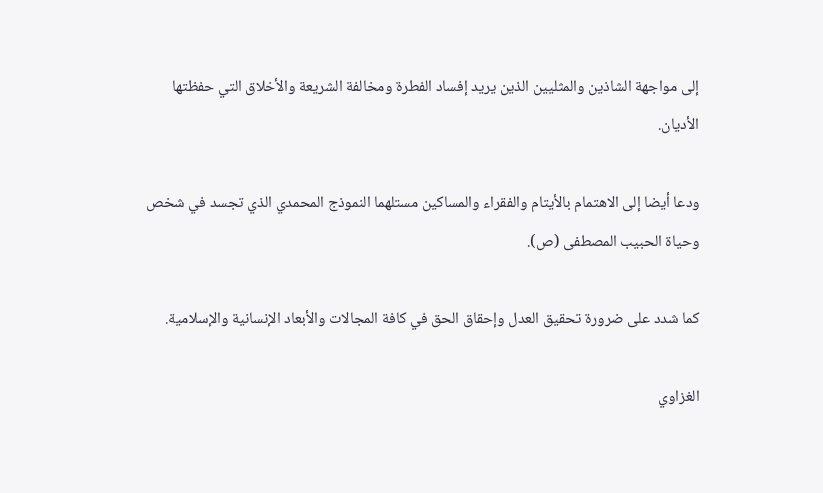إلى مواجهة الشاذين والمثليين الذين يريد إفساد الفطرة ومخالفة الشريعة والأخلاق التي حفظتها الأديان.

ودعا أيضا إلى الاهتمام بالأيتام والفقراء والمساكين مستلهما النموذج المحمدي الذي تجسد في شخص وحياة الحبيب المصطفى (ص).

كما شدد على ضرورة تحقيق العدل وإحقاق الحق في كافة المجالات والأبعاد الإنسانية والإسلامية.

الغزاوي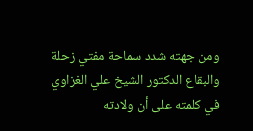ومن جهته شدد سماحة مفتي زحلة والبقاع الدكتور الشيخ علي الغزاوي في كلمته على أن ولادته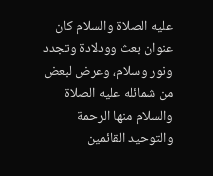عليه الصلاة والسلام كان عنوان بعث وودلادة وتجدد ونور وسلام، وعرض لبعض من شمائله عليه الصلاة والسلام منها الرحمة والتوحيد القائمين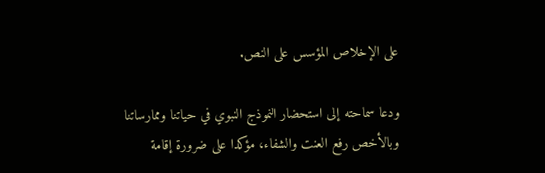على الإخلاص المؤسس على النص.

ودعا سماحته إلى استحضار النموذج النبوي في حياتنا وممارساتنا وبالأخص رفع العنت والشفاء، مؤكدا على ضرورة إقامة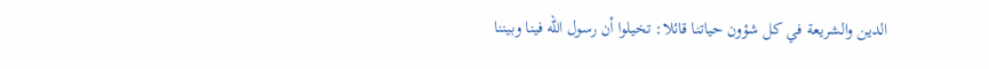الدين والشريعة في كل شؤون حياتنا قائلا: تخيلوا أن رسول الله فينا وبيننا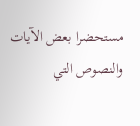مستحضرا بعض الآيات والنصوص التي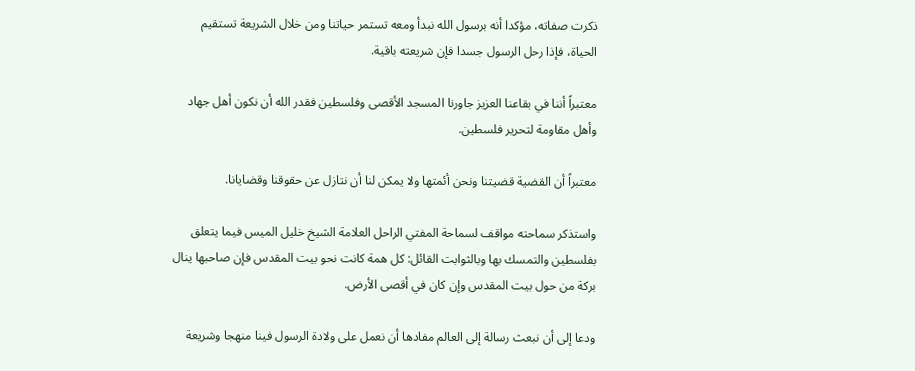ذكرت صفاته، مؤكدا أنه برسول الله نبدأ ومعه تستمر حياتنا ومن خلال الشريعة تستقيم الحياة، فإذا رحل الرسول جسدا فإن شريعته باقية.

معتبراً أننا في بقاعنا العزيز جاورنا المسجد الأقصى وفلسطين فقدر الله أن نكون أهل جهاد وأهل مقاومة لتحرير فلسطين.

معتبراً أن القضية قضيتنا ونحن أئمتها ولا يمكن لنا أن نتازل عن حقوقنا وقضايانا.

واستذكر سماحته مواقف لسماحة المفتي الراحل العلامة الشيخ خليل الميس فيما يتعلق بفلسطين والتمسك بها وبالثوابت القائل: كل همة كانت نحو بيت المقدس فإن صاحبها ينال بركة من حول بيت المقدس وإن كان في أقصى الأرض.

ودعا إلى أن نبعث رسالة إلى العالم مفادها أن نعمل على ولادة الرسول فينا منهجا وشريعة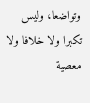وتواضعا، وليس تكبرا ولا خلافا ولا معصية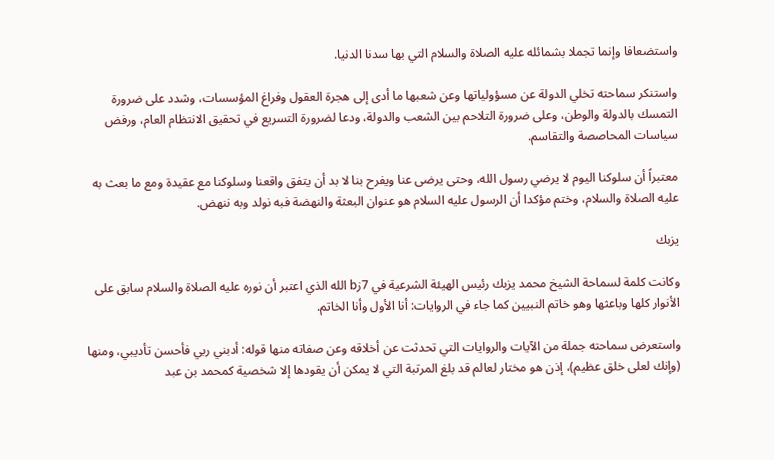واستضعافا وإنما تجملا بشمائله عليه الصلاة والسلام التي بها سدنا الدنيا.

واستنكر سماحته تخلي الدولة عن مسؤولياتها وعن شعبها ما أدى إلى هجرة العقول وفراغ المؤسسات، وشدد على ضرورة التمسك بالدولة والوطن، وعلى ضرورة التلاحم بين الشعب والدولة، ودعا لضرورة التسريع في تحقيق الانتظام العام، ورفض سياسات المحاصصة والتقاسم.

معتبراً أن سلوكنا اليوم لا يرضي رسول الله، وحتى يرضى عنا ويفرح بنا لا بد أن يتفق واقعنا وسلوكنا مع عقيدة ومع ما بعث به عليه الصلاة والسلام، وختم مؤكدا أن الرسول عليه السلام هو عنوان البعثة والنهضة فبه نولد وبه ننهض.

يزبك

وكانت كلمة لسماحة الشيخ محمد يزبك رئيس الهيئة الشرعية في 7زb الله الذي اعتبر أن نوره عليه الصلاة والسلام سابق على الأنوار كلها وباعثها وهو خاتم النبيين كما جاء في الروايات: أنا الأول وأنا الخاتم.

واستعرض سماحته جملة من الآيات والروايات التي تحدثت عن أخلاقه وعن صفاته منها قوله: أدبني ربي فأحسن تأديبي، ومنها (وإنك لعلى خلق عظيم)، إذن هو مختار لعالم قد بلغ المرتبة التي لا يمكن أن يقودها إلا شخصية كمحمد بن عبد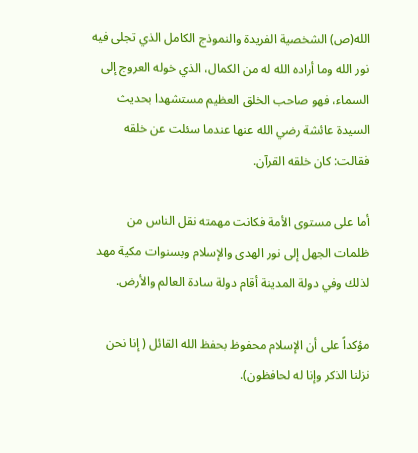الله(ص) الشخصية الفريدة والنموذج الكامل الذي تجلى فيه نور الله وما أراده الله له من الكمال، الذي خوله العروج إلى السماء، فهو صاحب الخلق العظيم مستشهدا بحديث السيدة عائشة رضي الله عنها عندما سئلت عن خلقه فقالت: كان خلقه القرآن.

أما على مستوى الأمة فكانت مهمته نقل الناس من ظلمات الجهل إلى نور الهدى والإسلام وبسنوات مكية مهد لذلك وفي دولة المدينة أقام دولة سادة العالم والأرض.

مؤكداً على أن الإسلام محفوظ بحفظ الله القائل ( إنا نحن نزلنا الذكر وإنا له لحافظون).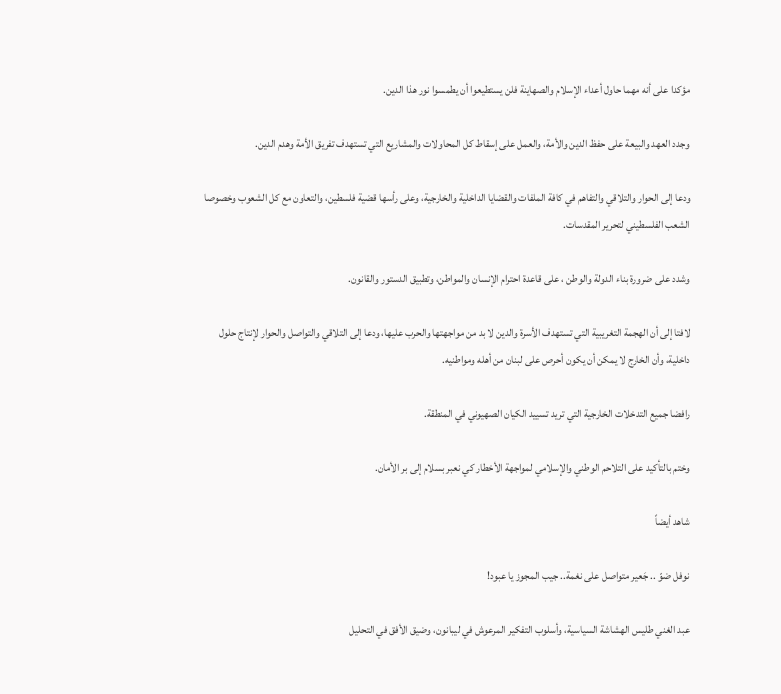مؤكدا على أنه مهما حاول أعداء الإسلام والصهاينة فلن يستطيعوا أن يطمسوا نور هذا الدين.

وجدد العهد والبيعة على حفظ الدين والأمة، والعمل على إسقاط كل المحاولات والمشاريع التي تستهدف تفريق الأمة وهدم الدين.

ودعا إلى الحوار والتلاقي والتفاهم في كافة الملفات والقضايا الداخلية والخارجية، وعلى رأسها قضية فلسطين، والتعاون مع كل الشعوب وخصوصا الشعب الفلسطيني لتحرير المقدسات.

وشدد على ضرورة بناء الدولة والوطن ، على قاعدة احترام الإنسان والمواطن، وتطبيق الدستور والقانون.

لافتا إلى أن الهجمة التغريبية التي تستهدف الأسرة والدين لا بد من مواجهتها والحرب عليها، ودعا إلى التلاقي والتواصل والحوار لإنتاج حلول داخلية، وأن الخارج لا يمكن أن يكون أحرص على لبنان من أهله ومواطنيه.

رافضا جميع التدخلات الخارجية التي تريد تسييد الكيان الصهيوني في المنطقة.

وختم بالتأكيد على التلاحم الوطني والإسلامي لمواجهة الأخطار كي نعبر بسلام إلى بر الأمان.

شاهد أيضاً

نوفل ضوّ .. جَعير متواصل على نغمة.. جيب المجوز يا عبود!

عبد الغني طليس الهشاشة السياسية، وأسلوب التفكير المرعوش في ليبانون، وضيق الأفق في التحليل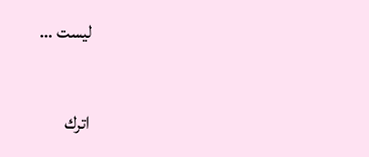ليست …

اترك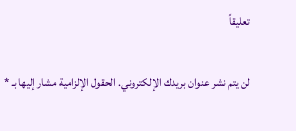تعليقاً

لن يتم نشر عنوان بريدك الإلكتروني. الحقول الإلزامية مشار إليها بـ *